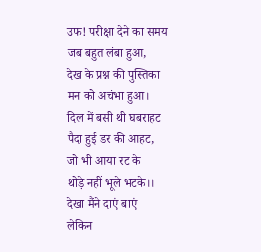उफ! परीक्षा देने का समय
जब बहुत लंबा हुआ,
देख के प्रश्न की पुस्तिका
मन को अचंभा हुआ।
दिल में बसी थी घबराहट
पैदा हुई डर की आहट,
जो भी आया रट के
थोड़े नहीं भूले भटके।।
देखा मैंने दाएं बाएं
लेकिन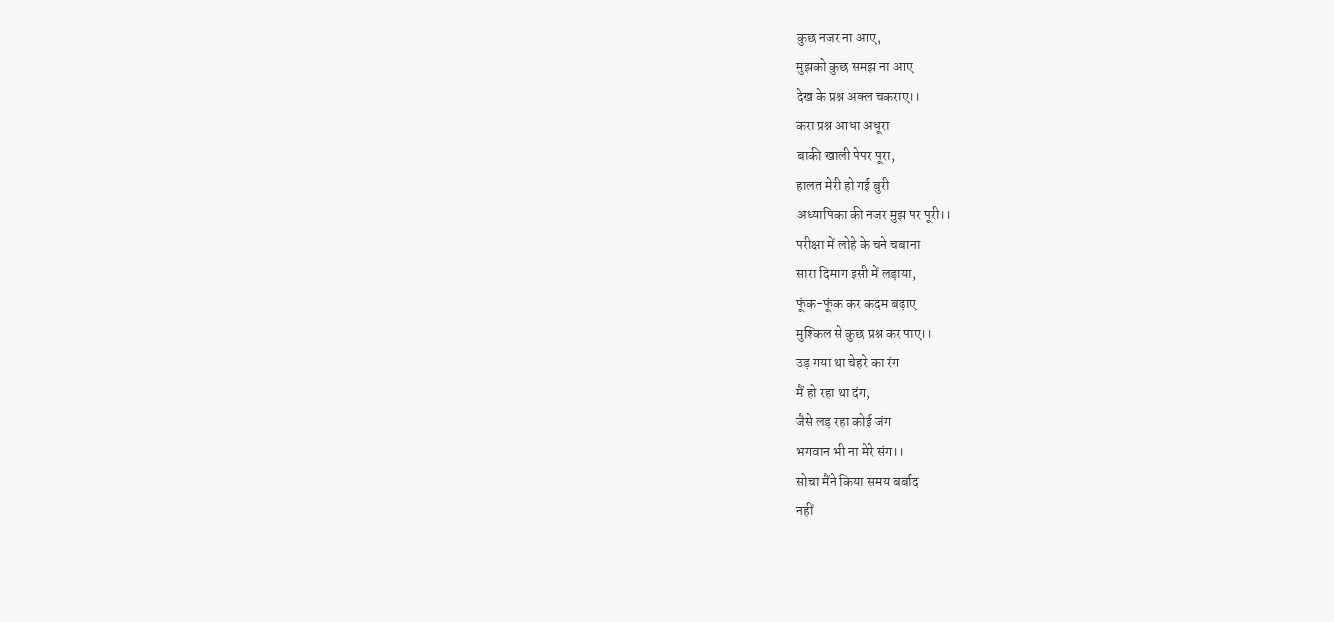कुछ नजर ना आए,
मुझको कुछ समझ ना आए
देख के प्रश्न अक्ल चकराए।।
करा प्रश्न आधा अधूरा
बाकी खाली पेपर पूरा,
हालत मेरी हो गई बुरी
अध्यापिका की नजर मुझ पर पूरी।।
परीक्षा में लोहे के चने चबाना
सारा दिमाग इसी में लड़ाया,
फूंक-फूंक कर कदम बढ़ाए
मुश्किल से कुछ प्रश्न कर पाए।।
उड़ गया था चेहरे का रंग
मैं हो रहा था दंग,
जैसे लड़ रहा कोई जंग
भगवान भी ना मेरे संग।।
सोचा मैंने किया समय बर्बाद
नहीं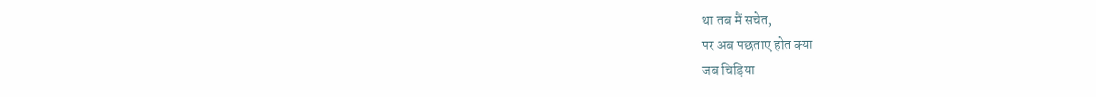था तब मैं सचेत,
पर अब पछताए होत क्या
जब चिड़िया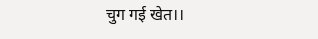चुग गई खेत।।